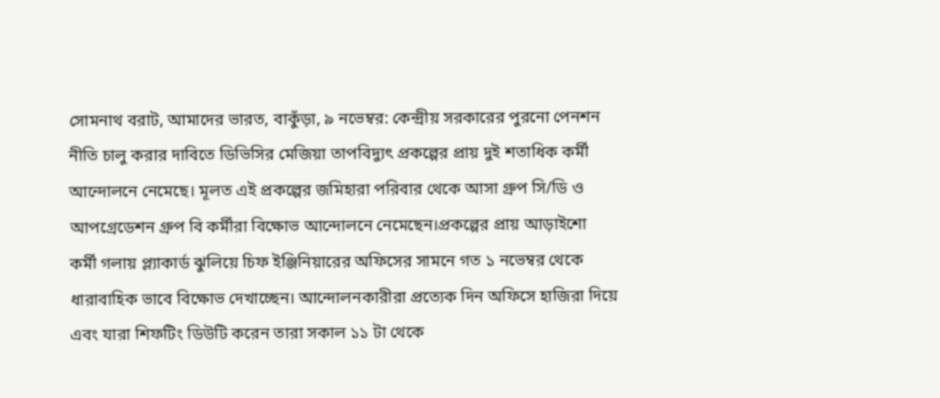সোমনাথ বরাট, আমাদের ভারত, বাকুঁড়া, ৯ নভেম্বর: কেন্দ্রীয় সরকারের পুরনো পেনশন নীতি চালু করার দাবিতে ডিভিসির মেজিয়া তাপবিদ্যুৎ প্রকল্পের প্রায় দুই শতাধিক কর্মী আন্দোলনে নেমেছে। মূলত এই প্রকল্পের জমিহারা পরিবার থেকে আসা গ্রুপ সি/ডি ও আপগ্রেডেশন গ্রুপ বি কর্মীরা বিক্ষোভ আন্দোলনে নেমেছেন।প্রকল্পের প্রায় আড়াইশো কর্মী গলায় প্ল্যাকার্ড ঝুলিয়ে চিফ ইঞ্জিনিয়ারের অফিসের সামনে গত ১ নভেম্বর থেকে ধারাবাহিক ভাবে বিক্ষোভ দেখাচ্ছেন। আন্দোলনকারীরা প্রত্যেক দিন অফিসে হাজিরা দিয়ে এবং যারা শিফটিং ডিউটি করেন তারা সকাল ১১ টা থেকে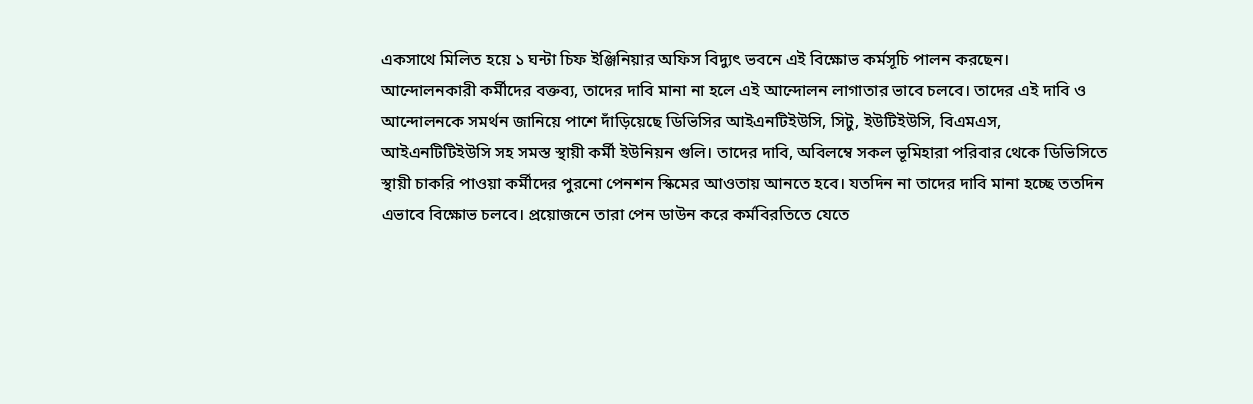একসাথে মিলিত হয়ে ১ ঘন্টা চিফ ইঞ্জিনিয়ার অফিস বিদ্যুৎ ভবনে এই বিক্ষোভ কর্মসূচি পালন করছেন।
আন্দোলনকারী কর্মীদের বক্তব্য, তাদের দাবি মানা না হলে এই আন্দোলন লাগাতার ভাবে চলবে। তাদের এই দাবি ও আন্দোলনকে সমর্থন জানিয়ে পাশে দাঁড়িয়েছে ডিভিসির আইএনটিইউসি, সিটু, ইউটিইউসি, বিএমএস, আইএনটিটিইউসি সহ সমস্ত স্থায়ী কর্মী ইউনিয়ন গুলি। তাদের দাবি, অবিলম্বে সকল ভূমিহারা পরিবার থেকে ডিভিসিতে স্থায়ী চাকরি পাওয়া কর্মীদের পুরনো পেনশন স্কিমের আওতায় আনতে হবে। যতদিন না তাদের দাবি মানা হচ্ছে ততদিন এভাবে বিক্ষোভ চলবে। প্রয়োজনে তারা পেন ডাউন করে কর্মবিরতিতে যেতে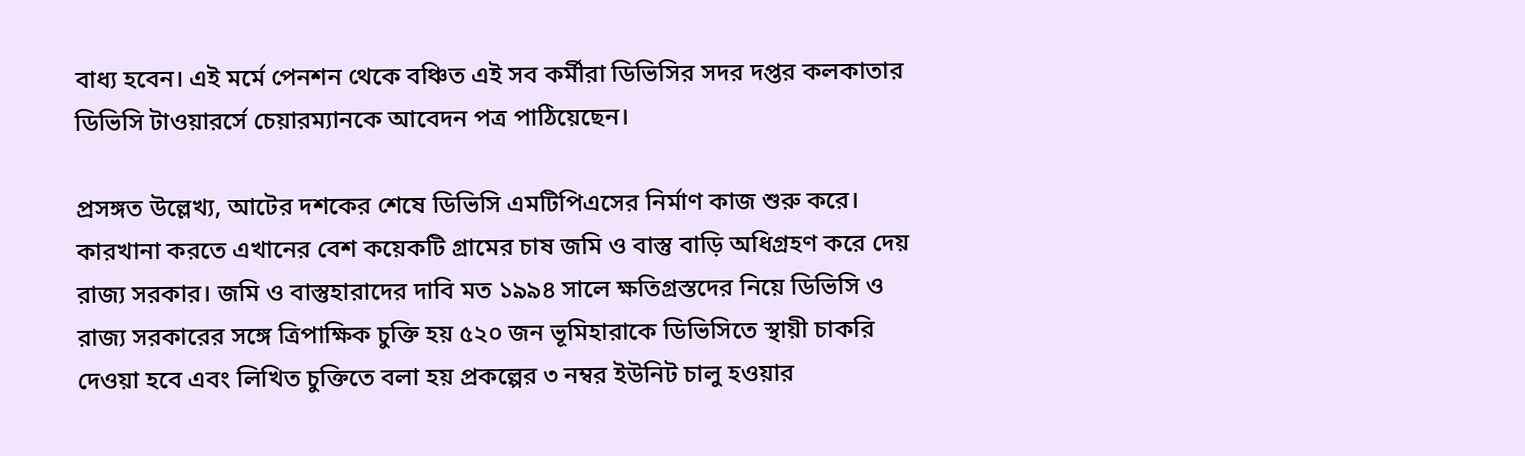বাধ্য হবেন। এই মর্মে পেনশন থেকে বঞ্চিত এই সব কর্মীরা ডিভিসির সদর দপ্তর কলকাতার ডিভিসি টাওয়ারর্সে চেয়ারম্যানকে আবেদন পত্র পাঠিয়েছেন।

প্রসঙ্গত উল্লেখ্য, আটের দশকের শেষে ডিভিসি এমটিপিএসের নির্মাণ কাজ শুরু করে। কারখানা করতে এখানের বেশ কয়েকটি গ্রামের চাষ জমি ও বাস্তু বাড়ি অধিগ্রহণ করে দেয় রাজ্য সরকার। জমি ও বাস্তুহারাদের দাবি মত ১৯৯৪ সালে ক্ষতিগ্রস্তদের নিয়ে ডিভিসি ও রাজ্য সরকারের সঙ্গে ত্রিপাক্ষিক চুক্তি হয় ৫২০ জন ভূমিহারাকে ডিভিসিতে স্থায়ী চাকরি দেওয়া হবে এবং লিখিত চুক্তিতে বলা হয় প্রকল্পের ৩ নম্বর ইউনিট চালু হওয়ার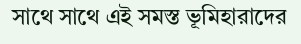সাথে সাথে এই সমস্ত ভূমিহারাদের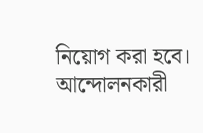নিয়োগ করা হবে। আন্দোলনকারী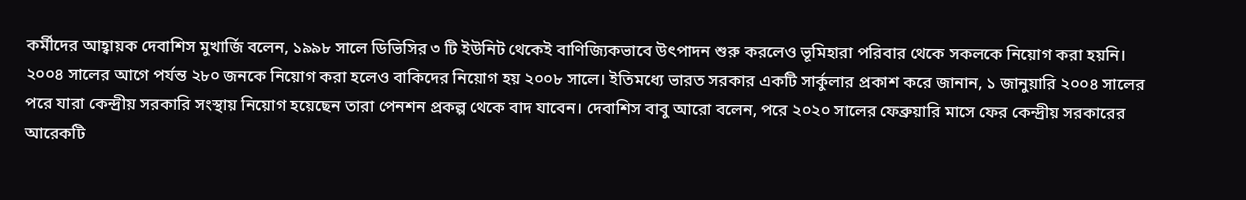কর্মীদের আহ্বায়ক দেবাশিস মুখার্জি বলেন, ১৯৯৮ সালে ডিভিসির ৩ টি ইউনিট থেকেই বাণিজ্যিকভাবে উৎপাদন শুরু করলেও ভূমিহারা পরিবার থেকে সকলকে নিয়োগ করা হয়নি। ২০০৪ সালের আগে পর্যন্ত ২৮০ জনকে নিয়োগ করা হলেও বাকিদের নিয়োগ হয় ২০০৮ সালে। ইতিমধ্যে ভারত সরকার একটি সার্কুলার প্রকাশ করে জানান, ১ জানুয়ারি ২০০৪ সালের পরে যারা কেন্দ্রীয় সরকারি সংস্থায় নিয়োগ হয়েছেন তারা পেনশন প্রকল্প থেকে বাদ যাবেন। দেবাশিস বাবু আরো বলেন, পরে ২০২০ সালের ফেব্রুয়ারি মাসে ফের কেন্দ্রীয় সরকারের আরেকটি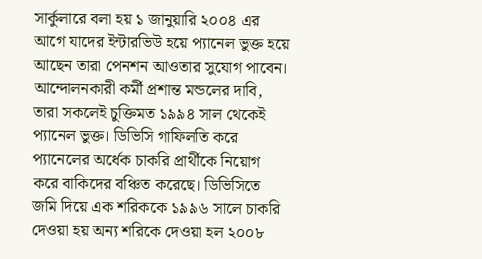সার্কুলারে বলা হয় ১ জানুয়ারি ২০০৪ এর আগে যাদের ইন্টারভিউ হয়ে প্যানেল ভুক্ত হয়ে আছেন তারা পেনশন আওতার সুযোগ পাবেন।
আন্দোলনকারী কর্মী প্রশান্ত মন্ডলের দাবি, তারা সকলেই চুক্তিমত ১৯৯৪ সাল থেকেই প্যানেল ভুক্ত। ডিভিসি গাফিলতি করে প্যানেলের অর্ধেক চাকরি প্রার্থীকে নিয়োগ করে বাকিদের বঞ্চিত করেছে। ডিভিসিতে জমি দিয়ে এক শরিককে ১৯৯৬ সালে চাকরি দেওয়া হয় অন্য শরিকে দেওয়া হল ২০০৮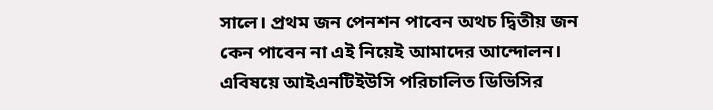সালে। প্রথম জন পেনশন পাবেন অথচ দ্বিতীয় জন কেন পাবেন না এই নিয়েই আমাদের আন্দোলন।
এবিষয়ে আইএনটিইউসি পরিচালিত ডিভিসির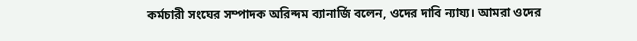কর্মচারী সংঘের সম্পাদক অরিন্দম ব্যানার্জি বলেন, ওদের দাবি ন্যায্য। আমরা ওদের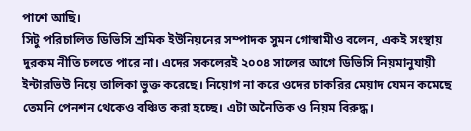পাশে আছি।
সিটু পরিচালিত ডিভিসি শ্রমিক ইউনিয়নের সম্পাদক সুমন গোস্বামীও বলেন, একই সংস্থায় দুরকম নীতি চলতে পারে না। এদের সকলেরই ২০০৪ সালের আগে ডিভিসি নিয়মানুযায়ী ইন্টারভিউ নিয়ে তালিকা ভুক্ত করেছে। নিয়োগ না করে ওদের চাকরির মেয়াদ যেমন কমেছে তেমনি পেনশন থেকেও বঞ্চিত করা হচ্ছে। এটা অনৈতিক ও নিয়ম বিরুদ্ধ।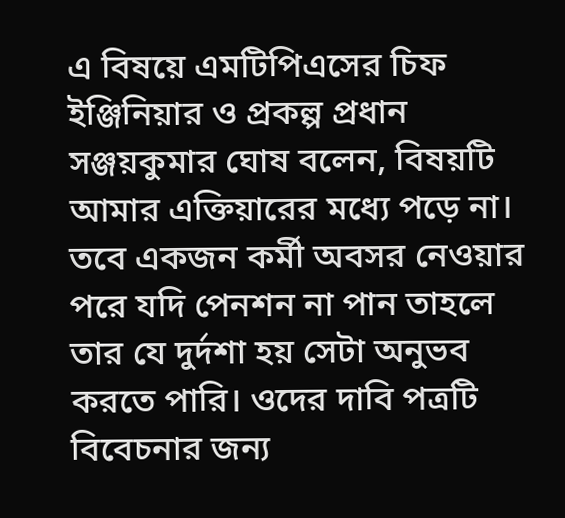এ বিষয়ে এমটিপিএসের চিফ ইঞ্জিনিয়ার ও প্রকল্প প্রধান সঞ্জয়কুমার ঘোষ বলেন, বিষয়টি আমার এক্তিয়ারের মধ্যে পড়ে না। তবে একজন কর্মী অবসর নেওয়ার পরে যদি পেনশন না পান তাহলে তার যে দুর্দশা হয় সেটা অনুভব করতে পারি। ওদের দাবি পত্রটি বিবেচনার জন্য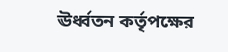ঊর্ধ্বতন কর্তৃপক্ষের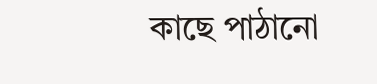কাছে পাঠানো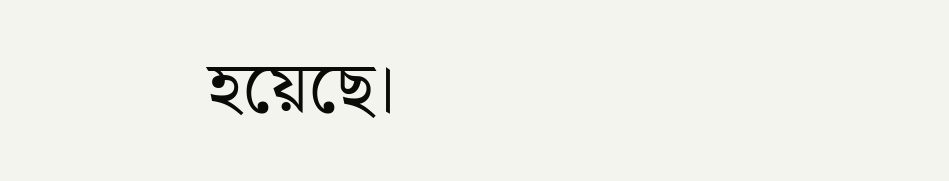হয়েছে।